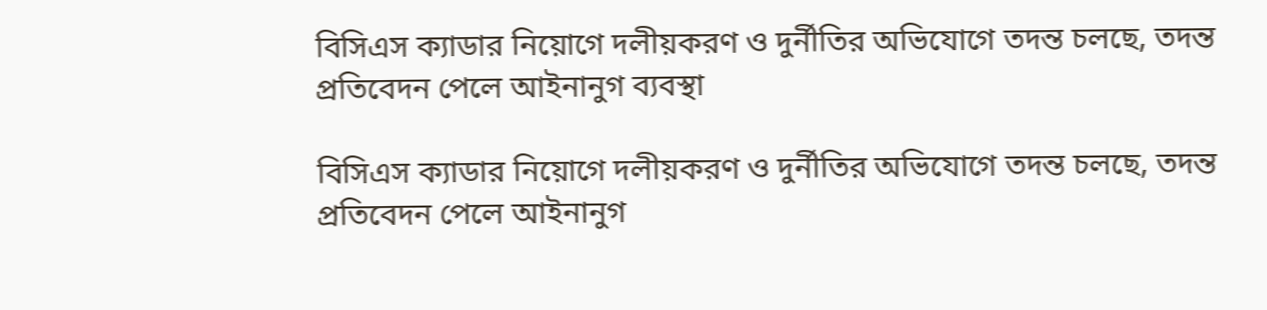বিসিএস ক্যাডার নিয়োগে দলীয়করণ ও দুর্নীতির অভিযোগে তদন্ত চলছে, তদন্ত প্রতিবেদন পেলে আইনানুগ ব্যবস্থা

বিসিএস ক্যাডার নিয়োগে দলীয়করণ ও দুর্নীতির অভিযোগে তদন্ত চলছে, তদন্ত প্রতিবেদন পেলে আইনানুগ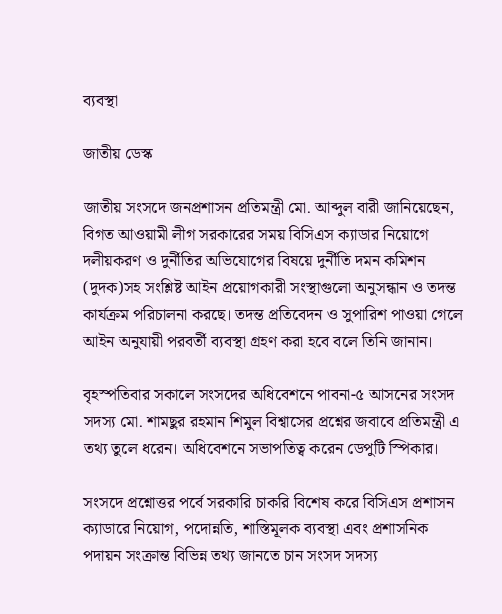ব্যবস্থা

জাতীয় ডেস্ক

জাতীয় সংসদে জনপ্রশাসন প্রতিমন্ত্রী মো. আব্দুল বারী জানিয়েছেন, বিগত আওয়ামী লীগ সরকারের সময় বিসিএস ক্যাডার নিয়োগে দলীয়করণ ও দুর্নীতির অভিযোগের বিষয়ে দুর্নীতি দমন কমিশন (দুদক)সহ সংশ্লিষ্ট আইন প্রয়োগকারী সংস্থাগুলো অনুসন্ধান ও তদন্ত কার্যক্রম পরিচালনা করছে। তদন্ত প্রতিবেদন ও সুপারিশ পাওয়া গেলে আইন অনুযায়ী পরবর্তী ব্যবস্থা গ্রহণ করা হবে বলে তিনি জানান।

বৃহস্পতিবার সকালে সংসদের অধিবেশনে পাবনা-৫ আসনের সংসদ সদস্য মো. শামছুর রহমান শিমুল বিশ্বাসের প্রশ্নের জবাবে প্রতিমন্ত্রী এ তথ্য তুলে ধরেন। অধিবেশনে সভাপতিত্ব করেন ডেপুটি স্পিকার।

সংসদে প্রশ্নোত্তর পর্বে সরকারি চাকরি বিশেষ করে বিসিএস প্রশাসন ক্যাডারে নিয়োগ, পদোন্নতি, শাস্তিমূলক ব্যবস্থা এবং প্রশাসনিক পদায়ন সংক্রান্ত বিভিন্ন তথ্য জানতে চান সংসদ সদস্য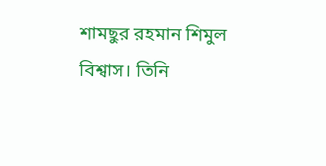শামছুর রহমান শিমুল বিশ্বাস। তিনি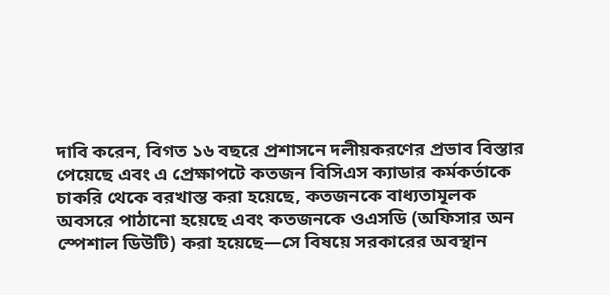দাবি করেন, বিগত ১৬ বছরে প্রশাসনে দলীয়করণের প্রভাব বিস্তার পেয়েছে এবং এ প্রেক্ষাপটে কতজন বিসিএস ক্যাডার কর্মকর্তাকে চাকরি থেকে বরখাস্ত করা হয়েছে, কতজনকে বাধ্যতামূলক অবসরে পাঠানো হয়েছে এবং কতজনকে ওএসডি (অফিসার অন স্পেশাল ডিউটি) করা হয়েছে—সে বিষয়ে সরকারের অবস্থান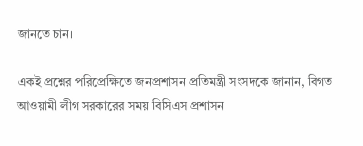জানতে চান।

একই প্রশ্নের পরিপ্রেক্ষিতে জনপ্রশাসন প্রতিমন্ত্রী সংসদকে জানান, বিগত আওয়ামী লীগ সরকারের সময় বিসিএস প্রশাসন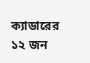ক্যাডারের ১২ জন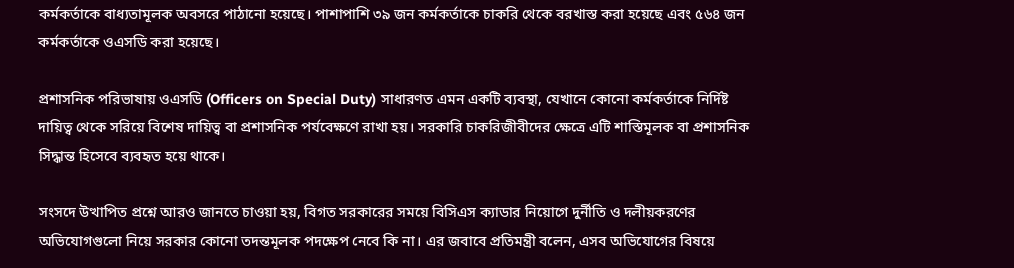কর্মকর্তাকে বাধ্যতামূলক অবসরে পাঠানো হয়েছে। পাশাপাশি ৩৯ জন কর্মকর্তাকে চাকরি থেকে বরখাস্ত করা হয়েছে এবং ৫৬৪ জন কর্মকর্তাকে ওএসডি করা হয়েছে।

প্রশাসনিক পরিভাষায় ওএসডি (Officers on Special Duty) সাধারণত এমন একটি ব্যবস্থা, যেখানে কোনো কর্মকর্তাকে নির্দিষ্ট দায়িত্ব থেকে সরিয়ে বিশেষ দায়িত্ব বা প্রশাসনিক পর্যবেক্ষণে রাখা হয়। সরকারি চাকরিজীবীদের ক্ষেত্রে এটি শাস্তিমূলক বা প্রশাসনিক সিদ্ধান্ত হিসেবে ব্যবহৃত হয়ে থাকে।

সংসদে উত্থাপিত প্রশ্নে আরও জানতে চাওয়া হয়, বিগত সরকারের সময়ে বিসিএস ক্যাডার নিয়োগে দুর্নীতি ও দলীয়করণের অভিযোগগুলো নিয়ে সরকার কোনো তদন্তমূলক পদক্ষেপ নেবে কি না। এর জবাবে প্রতিমন্ত্রী বলেন, এসব অভিযোগের বিষয়ে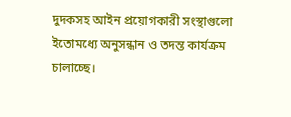দুদকসহ আইন প্রয়োগকারী সংস্থাগুলো ইতোমধ্যে অনুসন্ধান ও তদন্ত কার্যক্রম চালাচ্ছে।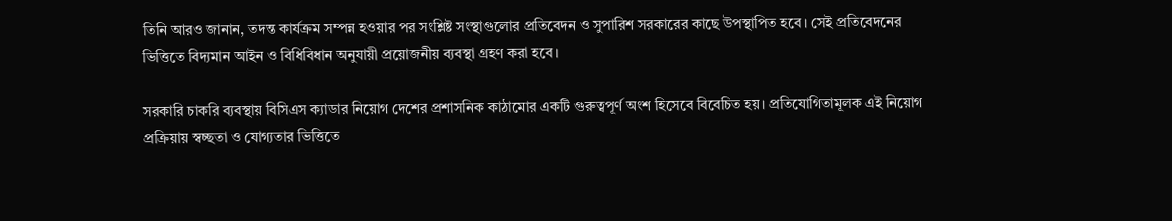তিনি আরও জানান, তদন্ত কার্যক্রম সম্পন্ন হওয়ার পর সংশ্লিষ্ট সংস্থাগুলোর প্রতিবেদন ও সুপারিশ সরকারের কাছে উপস্থাপিত হবে। সেই প্রতিবেদনের ভিত্তিতে বিদ্যমান আইন ও বিধিবিধান অনুযায়ী প্রয়োজনীয় ব্যবস্থা গ্রহণ করা হবে।

সরকারি চাকরি ব্যবস্থায় বিসিএস ক্যাডার নিয়োগ দেশের প্রশাসনিক কাঠামোর একটি গুরুত্বপূর্ণ অংশ হিসেবে বিবেচিত হয়। প্রতিযোগিতামূলক এই নিয়োগ প্রক্রিয়ায় স্বচ্ছতা ও যোগ্যতার ভিত্তিতে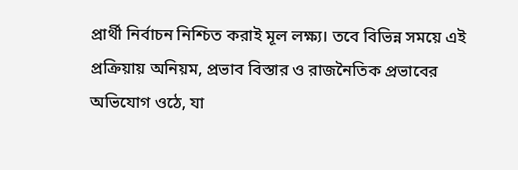প্রার্থী নির্বাচন নিশ্চিত করাই মূল লক্ষ্য। তবে বিভিন্ন সময়ে এই প্রক্রিয়ায় অনিয়ম, প্রভাব বিস্তার ও রাজনৈতিক প্রভাবের অভিযোগ ওঠে, যা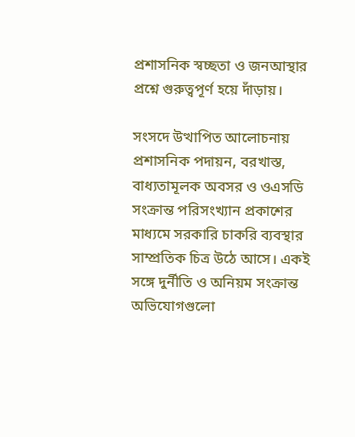প্রশাসনিক স্বচ্ছতা ও জনআস্থার প্রশ্নে গুরুত্বপূর্ণ হয়ে দাঁড়ায়।

সংসদে উত্থাপিত আলোচনায় প্রশাসনিক পদায়ন, বরখাস্ত, বাধ্যতামূলক অবসর ও ওএসডি সংক্রান্ত পরিসংখ্যান প্রকাশের মাধ্যমে সরকারি চাকরি ব্যবস্থার সাম্প্রতিক চিত্র উঠে আসে। একই সঙ্গে দুর্নীতি ও অনিয়ম সংক্রান্ত অভিযোগগুলো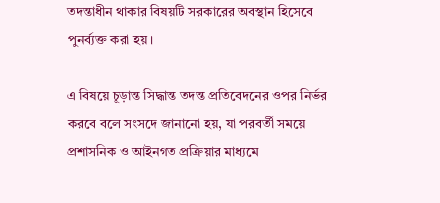তদন্তাধীন থাকার বিষয়টি সরকারের অবস্থান হিসেবে পুনর্ব্যক্ত করা হয়।

এ বিষয়ে চূড়ান্ত সিদ্ধান্ত তদন্ত প্রতিবেদনের ওপর নির্ভর করবে বলে সংসদে জানানো হয়, যা পরবর্তী সময়ে প্রশাসনিক ও আইনগত প্রক্রিয়ার মাধ্যমে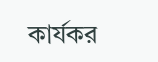কার্যকর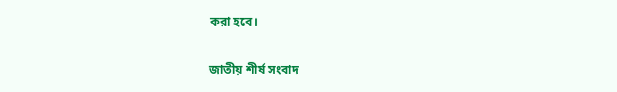করা হবে।

জাতীয় শীর্ষ সংবাদ